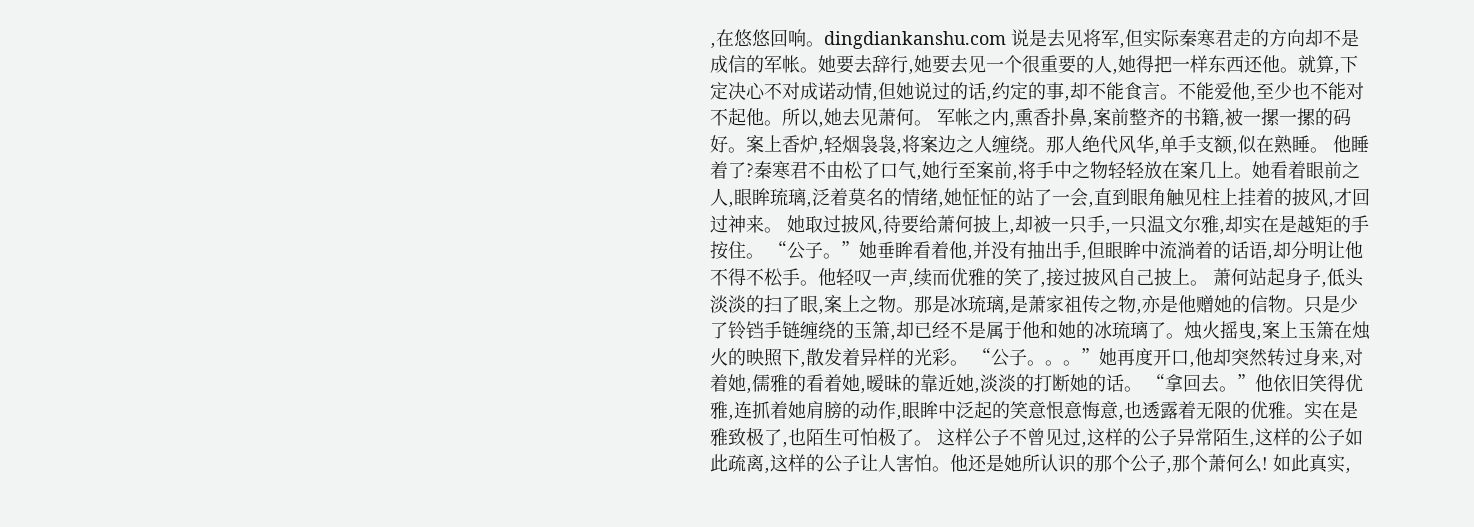,在悠悠回响。dingdiankanshu.com 说是去见将军,但实际秦寒君走的方向却不是成信的军帐。她要去辞行,她要去见一个很重要的人,她得把一样东西还他。就算,下定决心不对成诺动情,但她说过的话,约定的事,却不能食言。不能爱他,至少也不能对不起他。所以,她去见萧何。 军帐之内,熏香扑鼻,案前整齐的书籍,被一摞一摞的码好。案上香炉,轻烟袅袅,将案边之人缠绕。那人绝代风华,单手支额,似在熟睡。 他睡着了?秦寒君不由松了口气,她行至案前,将手中之物轻轻放在案几上。她看着眼前之人,眼眸琉璃,泛着莫名的情绪,她怔怔的站了一会,直到眼角触见柱上挂着的披风,才回过神来。 她取过披风,待要给萧何披上,却被一只手,一只温文尔雅,却实在是越矩的手按住。 “公子。”她垂眸看着他,并没有抽出手,但眼眸中流淌着的话语,却分明让他不得不松手。他轻叹一声,续而优雅的笑了,接过披风自己披上。 萧何站起身子,低头淡淡的扫了眼,案上之物。那是冰琉璃,是萧家祖传之物,亦是他赠她的信物。只是少了铃铛手链缠绕的玉箫,却已经不是属于他和她的冰琉璃了。烛火摇曳,案上玉箫在烛火的映照下,散发着异样的光彩。 “公子。。。”她再度开口,他却突然转过身来,对着她,儒雅的看着她,暧昧的靠近她,淡淡的打断她的话。 “拿回去。”他依旧笑得优雅,连抓着她肩膀的动作,眼眸中泛起的笑意恨意悔意,也透露着无限的优雅。实在是雅致极了,也陌生可怕极了。 这样公子不曾见过,这样的公子异常陌生,这样的公子如此疏离,这样的公子让人害怕。他还是她所认识的那个公子,那个萧何么! 如此真实,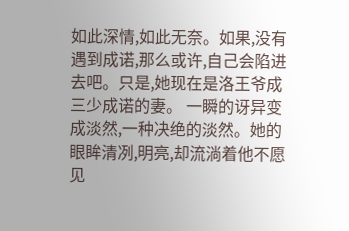如此深情,如此无奈。如果,没有遇到成诺,那么或许,自己会陷进去吧。只是,她现在是洛王爷成三少成诺的妻。 一瞬的讶异变成淡然,一种决绝的淡然。她的眼眸清冽,明亮,却流淌着他不愿见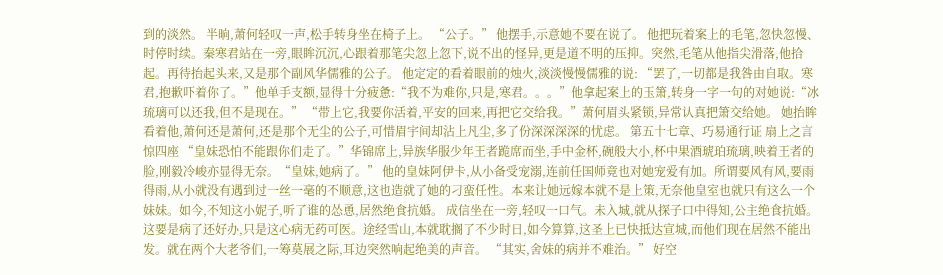到的淡然。 半晌,萧何轻叹一声,松手转身坐在椅子上。 “公子。” 他摆手,示意她不要在说了。 他把玩着案上的毛笔,忽快忽慢、时停时续。秦寒君站在一旁,眼眸沉沉,心跟着那笔尖忽上忽下,说不出的怪异,更是道不明的压抑。突然,毛笔从他指尖滑落,他拾起。再待抬起头来,又是那个副风华儒雅的公子。 他定定的看着眼前的烛火,淡淡慢慢儒雅的说: “罢了,一切都是我咎由自取。寒君,抱歉吓着你了。”他单手支额,显得十分疲惫:“我不为难你,只是,寒君。。。”他拿起案上的玉箫,转身一字一句的对她说:“冰琉璃可以还我,但不是现在。” “带上它,我要你活着,平安的回来,再把它交给我。”萧何眉头紧锁,异常认真把箫交给她。 她抬眸看着他,萧何还是萧何,还是那个无尘的公子,可惜眉宇间却沾上凡尘,多了份深深深深的忧虑。 第五十七章、巧易通行证 扇上之言惊四座 “皇妹恐怕不能跟你们走了。”华锦席上,异族华服少年王者跪席而坐,手中金杯,碗般大小,杯中果酒琥珀琉璃,映着王者的脸,刚毅冷峻亦显得无奈。“皇妹,她病了。” 他的皇妹阿伊卡,从小备受宠溺,连前任国师竟也对她宠爱有加。所谓要风有风,要雨得雨,从小就没有遇到过一丝一毫的不顺意,这也造就了她的刁蛮任性。本来让她远嫁本就不是上策,无奈他皇室也就只有这么一个妹妹。如今,不知这小妮子,听了谁的怂恿,居然绝食抗婚。 成信坐在一旁,轻叹一口气。未入城,就从探子口中得知,公主绝食抗婚。这要是病了还好办,只是这心病无药可医。途经雪山,本就耽搁了不少时日,如今算算,这圣上已快抵达宣城,而他们现在居然不能出发。就在两个大老爷们,一筹莫展之际,耳边突然响起绝美的声音。 “其实,舍妹的病并不难治。” 好空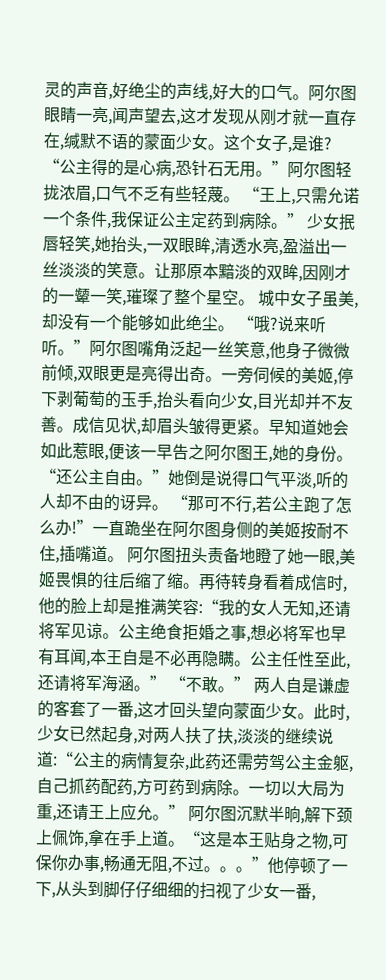灵的声音,好绝尘的声线,好大的口气。阿尔图眼睛一亮,闻声望去,这才发现从刚才就一直存在,缄默不语的蒙面少女。这个女子,是谁? “公主得的是心病,恐针石无用。”阿尔图轻拢浓眉,口气不乏有些轻蔑。 “王上,只需允诺一个条件,我保证公主定药到病除。” 少女抿唇轻笑,她抬头,一双眼眸,清透水亮,盈溢出一丝淡淡的笑意。让那原本黯淡的双眸,因刚才的一颦一笑,璀璨了整个星空。 城中女子虽美,却没有一个能够如此绝尘。 “哦?说来听听。”阿尔图嘴角泛起一丝笑意,他身子微微前倾,双眼更是亮得出奇。一旁伺候的美姬,停下剥葡萄的玉手,抬头看向少女,目光却并不友善。成信见状,却眉头皱得更紧。早知道她会如此惹眼,便该一早告之阿尔图王,她的身份。 “还公主自由。”她倒是说得口气平淡,听的人却不由的讶异。 “那可不行,若公主跑了怎么办!”一直跪坐在阿尔图身侧的美姬按耐不住,插嘴道。 阿尔图扭头责备地瞪了她一眼,美姬畏惧的往后缩了缩。再待转身看着成信时,他的脸上却是推满笑容:“我的女人无知,还请将军见谅。公主绝食拒婚之事,想必将军也早有耳闻,本王自是不必再隐瞒。公主任性至此,还请将军海涵。” “不敢。” 两人自是谦虚的客套了一番,这才回头望向蒙面少女。此时,少女已然起身,对两人扶了扶,淡淡的继续说道:“公主的病情复杂,此药还需劳驾公主金躯,自己抓药配药,方可药到病除。一切以大局为重,还请王上应允。” 阿尔图沉默半晌,解下颈上佩饰,拿在手上道。“这是本王贴身之物,可保你办事,畅通无阻,不过。。。”他停顿了一下,从头到脚仔仔细细的扫视了少女一番,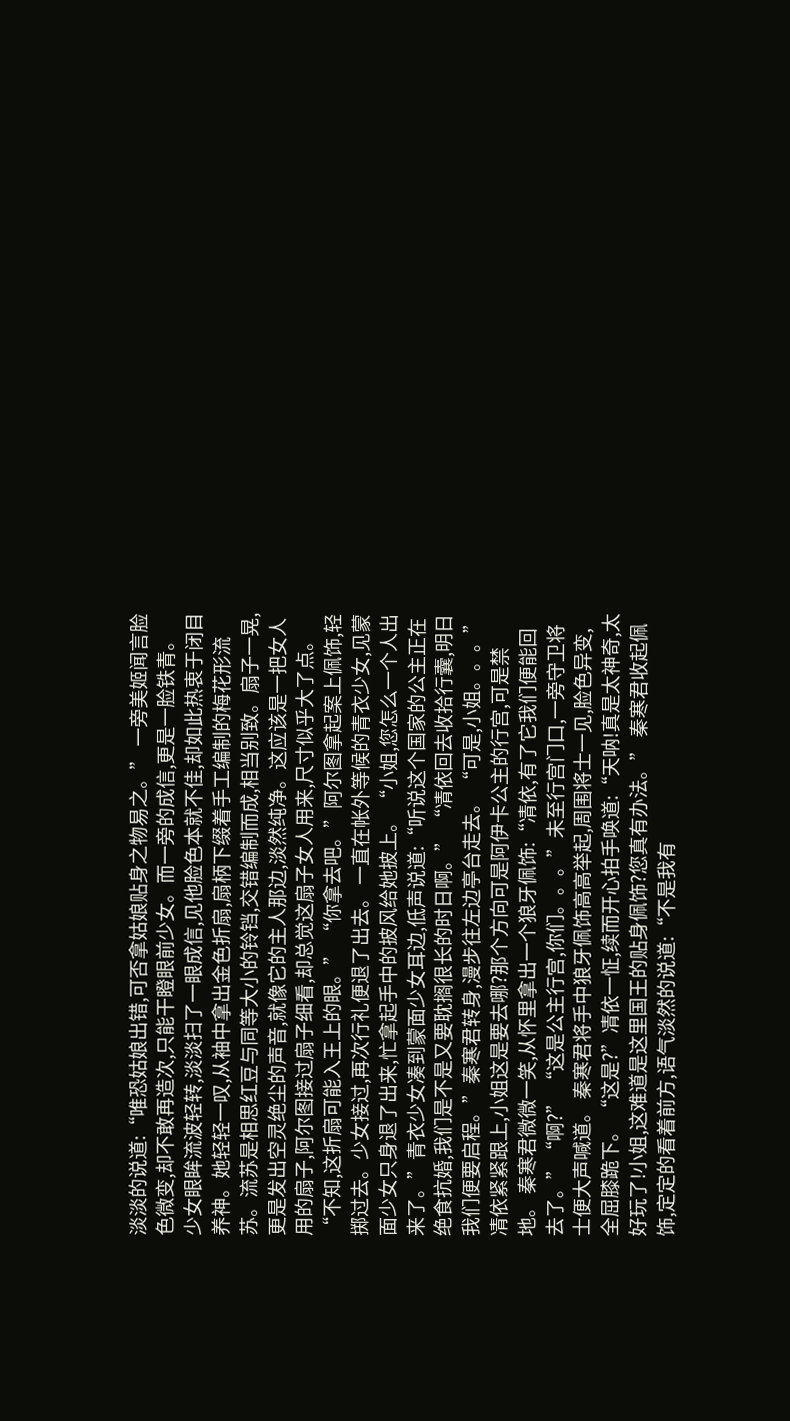淡淡的说道:“唯恐姑娘出错,可否拿姑娘贴身之物易之。” 一旁美姬闻言脸色微变,却不敢再造次,只能干瞪眼前少女。而一旁的成信,更是一脸铁青。 少女眼眸流波轻转,淡淡扫了一眼成信,见他脸色本就不佳,却如此热衷于闭目养神。她轻轻一叹,从袖中拿出金色折扇,扇柄下缀着手工编制的梅花形流苏。流苏是相思红豆与同等大小的铃铛,交错编制而成,相当别致。扇子一晃,更是发出空灵绝尘的声音,就像它的主人那边,淡然纯净。这应该是一把女人用的扇子,阿尔图接过扇子细看,却总觉这扇子女人用来,尺寸似乎大了点。 “不知,这折扇可能入王上的眼。” “你拿去吧。”阿尔图拿起案上佩饰,轻掷过去。少女接过,再次行礼便退了出去。 一直在帐外等候的青衣少女,见蒙面少女只身退了出来,忙拿起手中的披风给她披上。 “小姐,您怎么一个人出来了。”青衣少女凑到蒙面少女耳边,低声说道:“听说这个国家的公主正在绝食抗婚,我们是不是又要耽搁很长的时日啊。” “凊依回去收拾行囊,明日我们便要启程。”秦寒君转身,漫步往左边亭台走去。 “可是,小姐。。。”凊依紧紧跟上,小姐这是要去哪?那个方向可是阿伊卡公主的行宫,可是禁地。 秦寒君微微一笑,从怀里拿出一个狼牙佩饰:“凊依,有了它我们便能回去了。”“啊?” “这是公主行宫,你们。。。”未至行宫门口,一旁守卫将士便大声喊道。 秦寒君将手中狼牙佩饰高高举起,周围将士一见,脸色异变,全屈膝跪下。 “这是?”凊依一怔,续而开心拍手唤道:“天呐!真是太神奇,太好玩了!小姐,这难道是这里国王的贴身佩饰?您真有办法。” 秦寒君收起佩饰,定定的看着前方,语气淡然的说道:“不是我有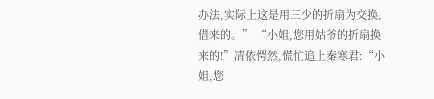办法,实际上这是用三少的折扇为交换,借来的。” “小姐,您用姑爷的折扇换来的!”凊依愕然,慌忙追上秦寒君:“小姐,您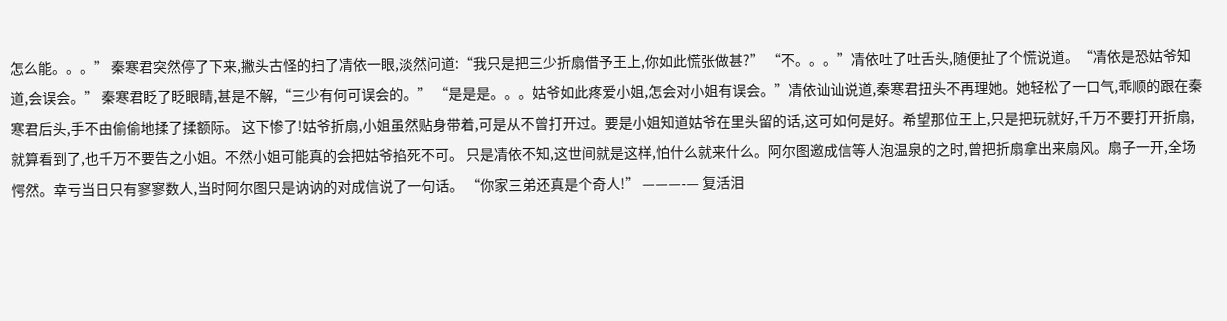怎么能。。。” 秦寒君突然停了下来,撇头古怪的扫了凊依一眼,淡然问道:“我只是把三少折扇借予王上,你如此慌张做甚?” “不。。。”凊依吐了吐舌头,随便扯了个慌说道。“凊依是恐姑爷知道,会误会。” 秦寒君眨了眨眼睛,甚是不解,“三少有何可误会的。” “是是是。。。姑爷如此疼爱小姐,怎会对小姐有误会。”凊依讪讪说道,秦寒君扭头不再理她。她轻松了一口气,乖顺的跟在秦寒君后头,手不由偷偷地揉了揉额际。 这下惨了!姑爷折扇,小姐虽然贴身带着,可是从不曾打开过。要是小姐知道姑爷在里头留的话,这可如何是好。希望那位王上,只是把玩就好,千万不要打开折扇,就算看到了,也千万不要告之小姐。不然小姐可能真的会把姑爷掐死不可。 只是凊依不知,这世间就是这样,怕什么就来什么。阿尔图邀成信等人泡温泉的之时,曾把折扇拿出来扇风。扇子一开,全场愕然。幸亏当日只有寥寥数人,当时阿尔图只是讷讷的对成信说了一句话。 “你家三弟还真是个奇人!” ———-— 复活泪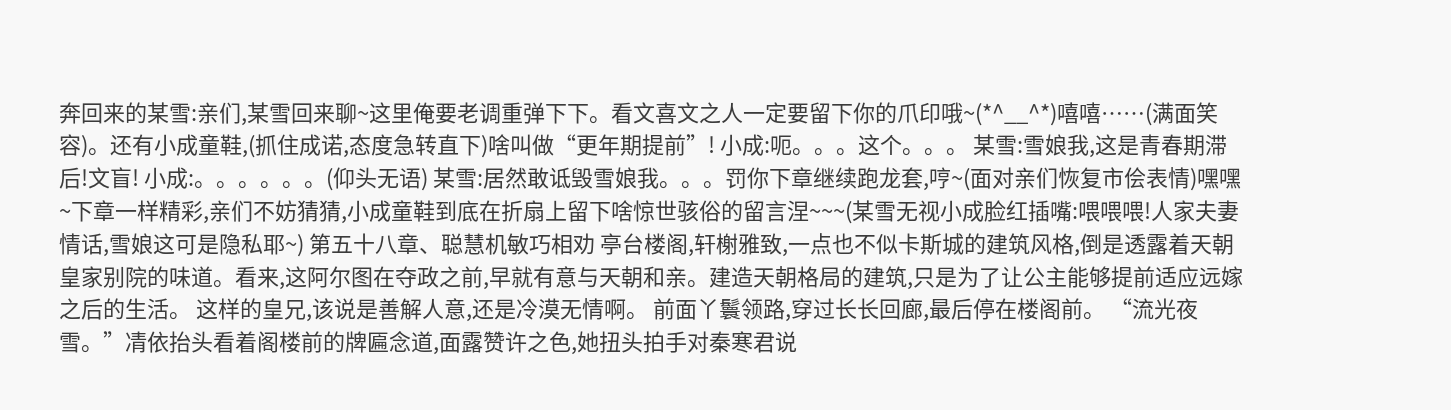奔回来的某雪:亲们,某雪回来聊~这里俺要老调重弹下下。看文喜文之人一定要留下你的爪印哦~(*^__^*)嘻嘻……(满面笑容)。还有小成童鞋,(抓住成诺,态度急转直下)啥叫做“更年期提前”! 小成:呃。。。这个。。。 某雪:雪娘我,这是青春期滞后!文盲! 小成:。。。。。。(仰头无语) 某雪:居然敢诋毁雪娘我。。。罚你下章继续跑龙套,哼~(面对亲们恢复市侩表情)嘿嘿~下章一样精彩,亲们不妨猜猜,小成童鞋到底在折扇上留下啥惊世骇俗的留言涅~~~(某雪无视小成脸红插嘴:喂喂喂!人家夫妻情话,雪娘这可是隐私耶~) 第五十八章、聪慧机敏巧相劝 亭台楼阁,轩榭雅致,一点也不似卡斯城的建筑风格,倒是透露着天朝皇家别院的味道。看来,这阿尔图在夺政之前,早就有意与天朝和亲。建造天朝格局的建筑,只是为了让公主能够提前适应远嫁之后的生活。 这样的皇兄,该说是善解人意,还是冷漠无情啊。 前面丫鬟领路,穿过长长回廊,最后停在楼阁前。 “流光夜雪。”凊依抬头看着阁楼前的牌匾念道,面露赞许之色,她扭头拍手对秦寒君说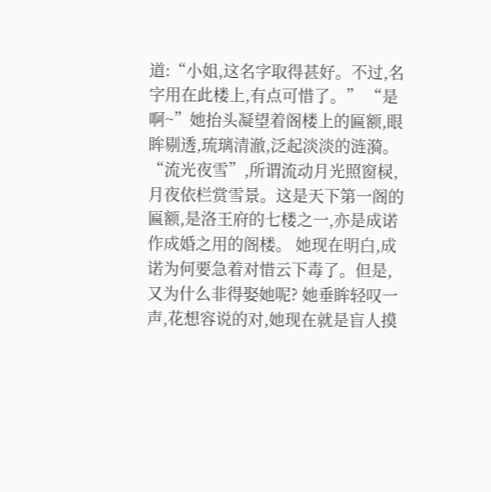道:“小姐,这名字取得甚好。不过,名字用在此楼上,有点可惜了。” “是啊~”她抬头凝望着阁楼上的匾额,眼眸剔透,琉璃清澈,泛起淡淡的涟漪。 “流光夜雪”,所谓流动月光照窗棂,月夜依栏赏雪景。这是天下第一阁的匾额,是洛王府的七楼之一,亦是成诺作成婚之用的阁楼。 她现在明白,成诺为何要急着对惜云下毒了。但是,又为什么非得娶她呢? 她垂眸轻叹一声,花想容说的对,她现在就是盲人摸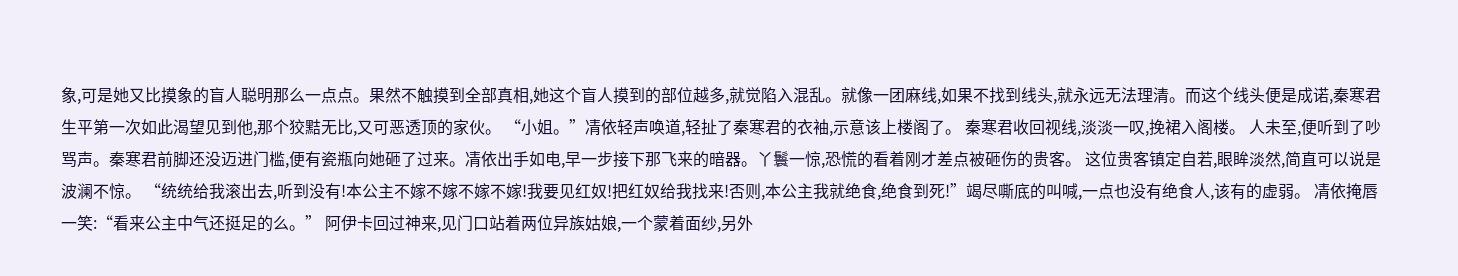象,可是她又比摸象的盲人聪明那么一点点。果然不触摸到全部真相,她这个盲人摸到的部位越多,就觉陷入混乱。就像一团麻线,如果不找到线头,就永远无法理清。而这个线头便是成诺,秦寒君生平第一次如此渴望见到他,那个狡黠无比,又可恶透顶的家伙。 “小姐。”凊依轻声唤道,轻扯了秦寒君的衣袖,示意该上楼阁了。 秦寒君收回视线,淡淡一叹,挽裙入阁楼。 人未至,便听到了吵骂声。秦寒君前脚还没迈进门槛,便有瓷瓶向她砸了过来。凊依出手如电,早一步接下那飞来的暗器。丫鬟一惊,恐慌的看着刚才差点被砸伤的贵客。 这位贵客镇定自若,眼眸淡然,简直可以说是波澜不惊。 “统统给我滚出去,听到没有!本公主不嫁不嫁不嫁不嫁!我要见红奴!把红奴给我找来!否则,本公主我就绝食,绝食到死!”竭尽嘶底的叫喊,一点也没有绝食人,该有的虚弱。 凊依掩唇一笑:“看来公主中气还挺足的么。” 阿伊卡回过神来,见门口站着两位异族姑娘,一个蒙着面纱,另外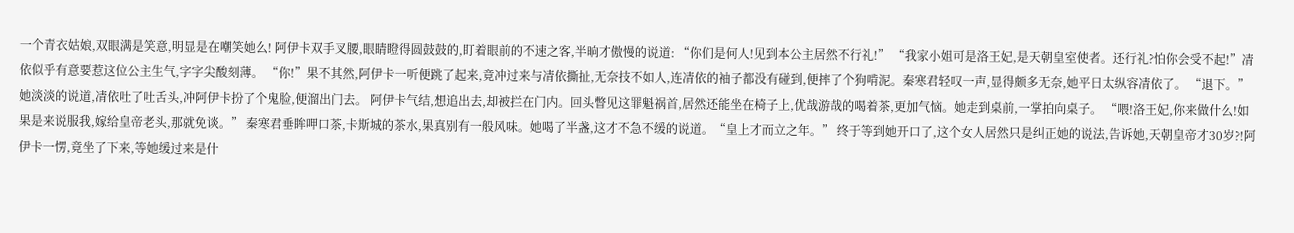一个青衣姑娘,双眼满是笑意,明显是在嘲笑她么! 阿伊卡双手叉腰,眼睛瞪得圆鼓鼓的,盯着眼前的不速之客,半晌才傲慢的说道: “你们是何人!见到本公主居然不行礼!” “我家小姐可是洛王妃,是天朝皇室使者。还行礼?怕你会受不起!”凊依似乎有意要惹这位公主生气,字字尖酸刻薄。 “你!”果不其然,阿伊卡一听便跳了起来,竟冲过来与凊依撕扯,无奈技不如人,连凊依的袖子都没有碰到,便摔了个狗啃泥。秦寒君轻叹一声,显得颇多无奈,她平日太纵容凊依了。 “退下。”她淡淡的说道,凊依吐了吐舌头,冲阿伊卡扮了个鬼脸,便溜出门去。 阿伊卡气结,想追出去,却被拦在门内。回头瞥见这罪魁祸首,居然还能坐在椅子上,优哉游哉的喝着茶,更加气恼。她走到桌前,一掌拍向桌子。 “喂!洛王妃,你来做什么!如果是来说服我,嫁给皇帝老头,那就免谈。” 秦寒君垂眸呷口茶,卡斯城的茶水,果真别有一般风味。她喝了半盏,这才不急不缓的说道。“皇上才而立之年。” 终于等到她开口了,这个女人居然只是纠正她的说法,告诉她,天朝皇帝才30岁?!阿伊卡一愣,竟坐了下来,等她缓过来是什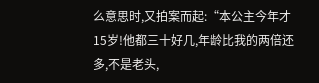么意思时,又拍案而起:“本公主今年才15岁!他都三十好几,年龄比我的两倍还多,不是老头,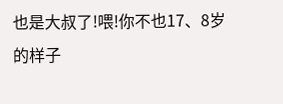也是大叔了!喂!你不也17、8岁的样子